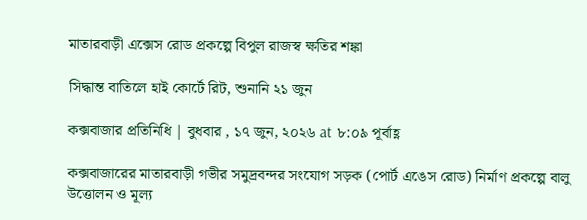মাতারবাড়ী এক্সেস রোড প্রকল্পে বিপুল রাজস্ব ক্ষতির শঙ্কা

সিদ্ধান্ত বাতিলে হাই কোর্টে রিট, শুনানি ২১ জুন

কক্সবাজার প্রতিনিধি | বুধবার , ১৭ জুন, ২০২৬ at ৮:০৯ পূর্বাহ্ণ

কক্সবাজারের মাতারবাড়ী গভীর সমুদ্রবন্দর সংযোগ সড়ক (পোর্ট এঙেস রোড) নির্মাণ প্রকল্পে বালু উত্তোলন ও মূল্য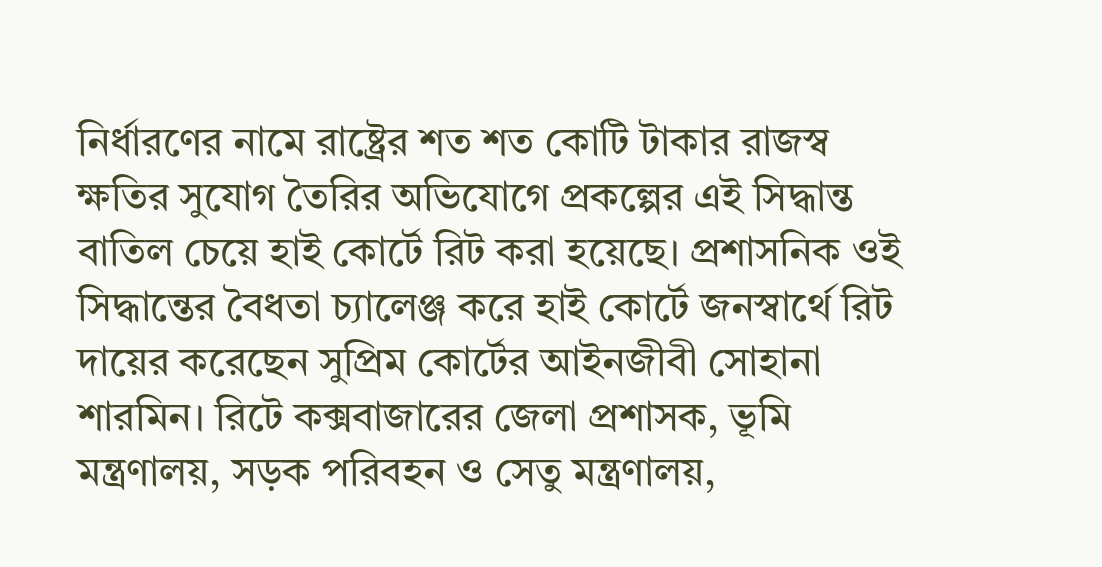নির্ধারণের নামে রাষ্ট্রের শত শত কোটি টাকার রাজস্ব ক্ষতির সুযোগ তৈরির অভিযোগে প্রকল্পের এই সিদ্ধান্ত বাতিল চেয়ে হাই কোর্টে রিট করা হয়েছে। প্রশাসনিক ওই সিদ্ধান্তের বৈধতা চ্যালেঞ্জ করে হাই কোর্টে জনস্বার্থে রিট দায়ের করেছেন সুপ্রিম কোর্টের আইনজীবী সোহানা শারমিন। রিটে কক্সবাজারের জেলা প্রশাসক, ভূমি মন্ত্রণালয়, সড়ক পরিবহন ও সেতু মন্ত্রণালয়,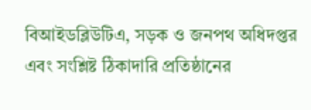বিআইডব্লিউটিএ, সড়ক ও জনপথ অধিদপ্তর এবং সংশ্লিষ্ট ঠিকাদারি প্রতিষ্ঠানের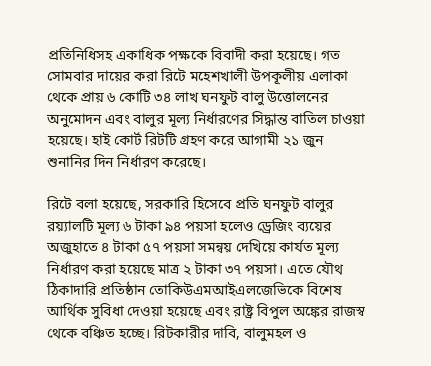প্রতিনিধিসহ একাধিক পক্ষকে বিবাদী করা হয়েছে। গত সোমবার দায়ের করা রিটে মহেশখালী উপকূলীয় এলাকা থেকে প্রায় ৬ কোটি ৩৪ লাখ ঘনফুট বালু উত্তোলনের অনুমোদন এবং বালুর মূল্য নির্ধারণের সিদ্ধান্ত বাতিল চাওয়া হয়েছে। হাই কোর্ট রিটটি গ্রহণ করে আগামী ২১ জুন শুনানির দিন নির্ধারণ করেছে।

রিটে বলা হয়েছে, সরকারি হিসেবে প্রতি ঘনফুট বালুর রয়্যালটি মূল্য ৬ টাকা ৯৪ পয়সা হলেও ড্রেজিং ব্যয়ের অজুহাতে ৪ টাকা ৫৭ পয়সা সমন্বয় দেখিয়ে কার্যত মূল্য নির্ধারণ করা হয়েছে মাত্র ২ টাকা ৩৭ পয়সা। এতে যৌথ ঠিকাদারি প্রতিষ্ঠান তোকিউএমআইএলজেভিকে বিশেষ আর্থিক সুবিধা দেওয়া হয়েছে এবং রাষ্ট্র বিপুল অঙ্কের রাজস্ব থেকে বঞ্চিত হচ্ছে। রিটকারীর দাবি, বালুমহল ও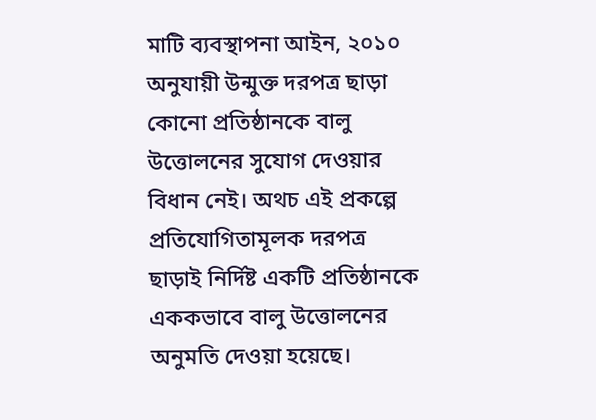মাটি ব্যবস্থাপনা আইন, ২০১০ অনুযায়ী উন্মুক্ত দরপত্র ছাড়া কোনো প্রতিষ্ঠানকে বালু উত্তোলনের সুযোগ দেওয়ার বিধান নেই। অথচ এই প্রকল্পে প্রতিযোগিতামূলক দরপত্র ছাড়াই নির্দিষ্ট একটি প্রতিষ্ঠানকে এককভাবে বালু উত্তোলনের অনুমতি দেওয়া হয়েছে।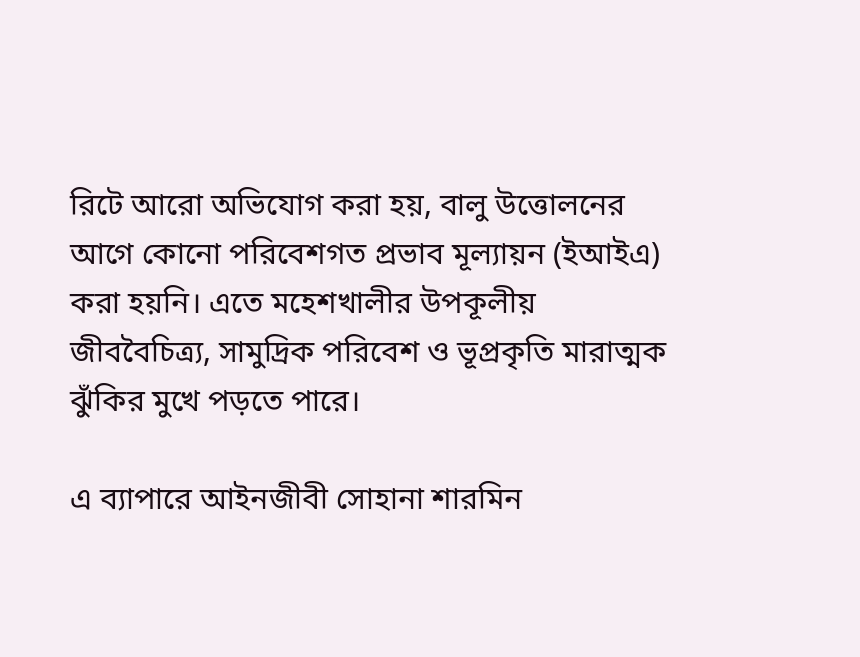রিটে আরো অভিযোগ করা হয়, বালু উত্তোলনের আগে কোনো পরিবেশগত প্রভাব মূল্যায়ন (ইআইএ) করা হয়নি। এতে মহেশখালীর উপকূলীয় জীববৈচিত্র্য, সামুদ্রিক পরিবেশ ও ভূপ্রকৃতি মারাত্মক ঝুঁকির মুখে পড়তে পারে।

এ ব্যাপারে আইনজীবী সোহানা শারমিন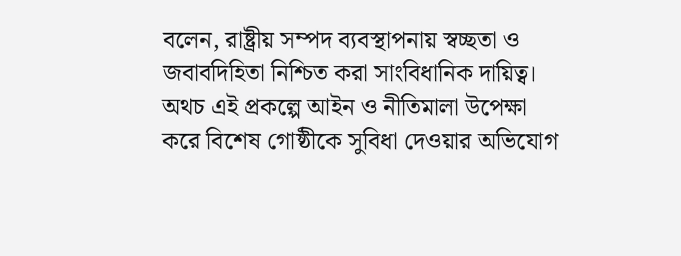বলেন, রাষ্ট্রীয় সম্পদ ব্যবস্থাপনায় স্বচ্ছতা ও জবাবদিহিতা নিশ্চিত করা সাংবিধানিক দায়িত্ব। অথচ এই প্রকল্পে আইন ও নীতিমালা উপেক্ষা করে বিশেষ গোষ্ঠীকে সুবিধা দেওয়ার অভিযোগ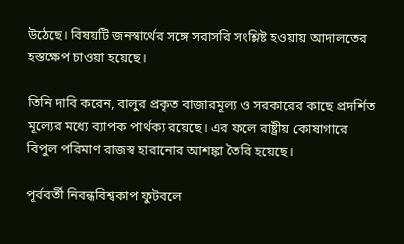উঠেছে। বিষয়টি জনস্বার্থের সঙ্গে সরাসরি সংশ্লিষ্ট হওয়ায় আদালতের হস্তক্ষেপ চাওয়া হয়েছে।

তিনি দাবি করেন, বালুর প্রকৃত বাজারমূল্য ও সরকারের কাছে প্রদর্শিত মূল্যের মধ্যে ব্যাপক পার্থক্য রয়েছে। এর ফলে রাষ্ট্রীয় কোষাগারে বিপুল পরিমাণ রাজস্ব হারানোর আশঙ্কা তৈরি হয়েছে।

পূর্ববর্তী নিবন্ধবিশ্বকাপ ফুটবলে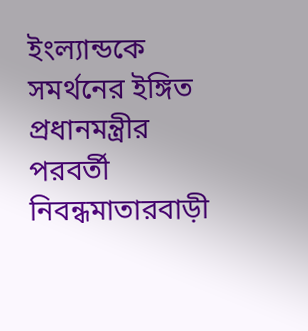ইংল্যান্ডকে সমর্থনের ইঙ্গিত প্রধানমন্ত্রীর
পরবর্তী নিবন্ধমাতারবাড়ী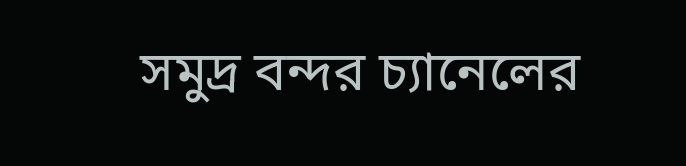সমুদ্র বন্দর চ্যানেলের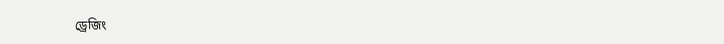ড্রেজিং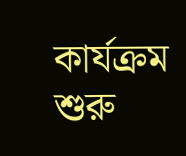কার্যক্রম শুরু